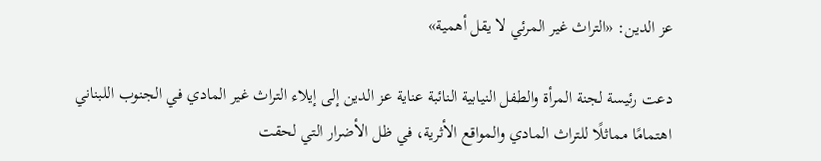عز الدين: «التراث غير المرئي لا يقل أهمية»

دعت رئيسة لجنة المرأة والطفل النيابية النائبة عناية عز الدين إلى إيلاء التراث غير المادي في الجنوب اللبناني اهتمامًا مماثلًا للتراث المادي والمواقع الأثرية، في ظل الأضرار التي لحقت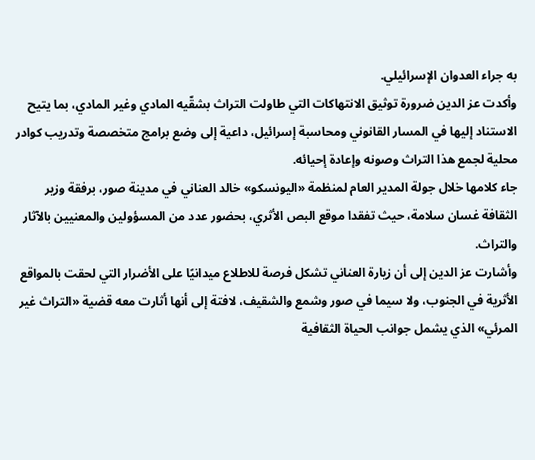به جراء العدوان الإسرائيلي.
وأكدت عز الدين ضرورة توثيق الانتهاكات التي طاولت التراث بشقّيه المادي وغير المادي، بما يتيح الاستناد إليها في المسار القانوني ومحاسبة إسرائيل، داعية إلى وضع برامج متخصصة وتدريب كوادر محلية لجمع هذا التراث وصونه وإعادة إحيائه.
جاء كلامها خلال جولة المدير العام لمنظمة «اليونسكو» خالد العناني في مدينة صور، برفقة وزير الثقافة غسان سلامة، حيث تفقدا موقع البص الأثري، بحضور عدد من المسؤولين والمعنيين بالآثار والتراث.
وأشارت عز الدين إلى أن زيارة العناني تشكل فرصة للاطلاع ميدانيًا على الأضرار التي لحقت بالمواقع الأثرية في الجنوب، ولا سيما في صور وشمع والشقيف، لافتة إلى أنها أثارت معه قضية «التراث غير المرئي» الذي يشمل جوانب الحياة الثقافية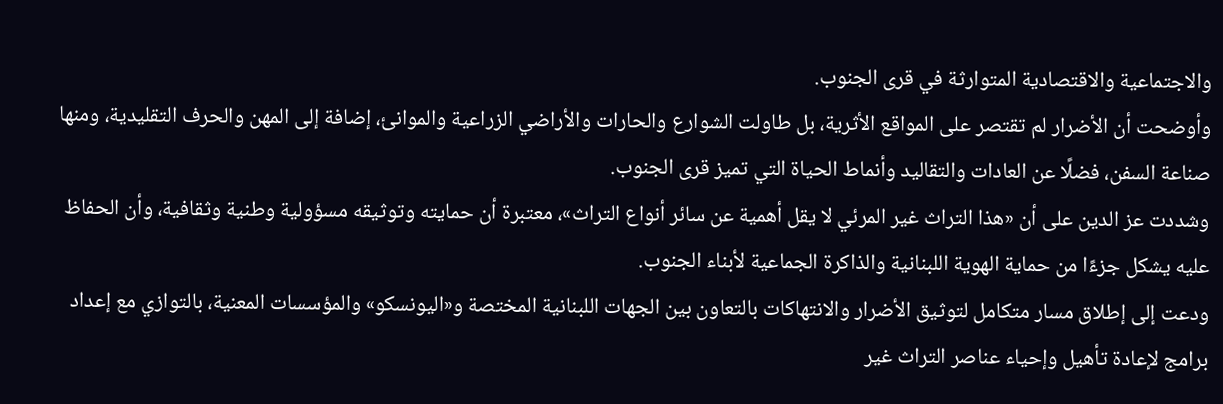والاجتماعية والاقتصادية المتوارثة في قرى الجنوب.
وأوضحت أن الأضرار لم تقتصر على المواقع الأثرية، بل طاولت الشوارع والحارات والأراضي الزراعية والموانئ، إضافة إلى المهن والحرف التقليدية، ومنها صناعة السفن، فضلًا عن العادات والتقاليد وأنماط الحياة التي تميز قرى الجنوب.
وشددت عز الدين على أن «هذا التراث غير المرئي لا يقل أهمية عن سائر أنواع التراث»، معتبرة أن حمايته وتوثيقه مسؤولية وطنية وثقافية، وأن الحفاظ عليه يشكل جزءًا من حماية الهوية اللبنانية والذاكرة الجماعية لأبناء الجنوب.
ودعت إلى إطلاق مسار متكامل لتوثيق الأضرار والانتهاكات بالتعاون بين الجهات اللبنانية المختصة و«اليونسكو» والمؤسسات المعنية، بالتوازي مع إعداد برامج لإعادة تأهيل وإحياء عناصر التراث غير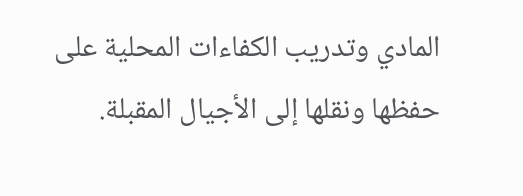المادي وتدريب الكفاءات المحلية على حفظها ونقلها إلى الأجيال المقبلة.